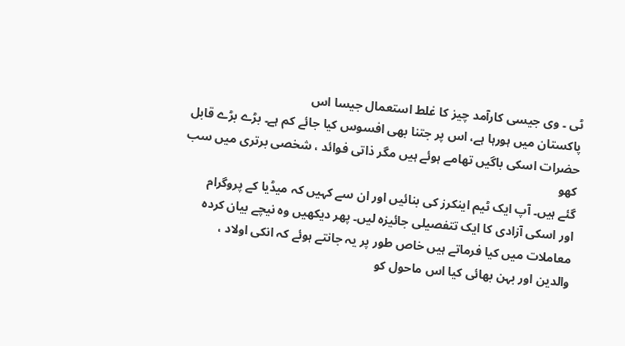ٹی ۔ وی جیسی کارآمد چیز کا غلط استعمال جیسا اس
پاکستان میں ہورہا ہے، اس پر جتنا بھی افسوس کیا جائے کم ہے۔ بڑے بڑے قابل
حضرات اسکی باگیں تھامے ہوئے ہیں مگر ذاتی فوائد ، شخصی برتری میں سب کھو
گئے ہیں۔ آپ ایک ٹیم اینکرز کی بنائیں اور ان سے کہیں کہ میڈیا کے پروگرام
اور اسکی آزادی کا ایک تتفصیلی جائیزہ لیں۔ پھر دیکھیں وہ نیچے بیان کردہ
معاملات میں کیا فرماتے ہیں خاص طور پر یہ جانتے ہوئے کہ انکی اولاد ،
والدین اور بہن بھائی کیا اس ماحول کو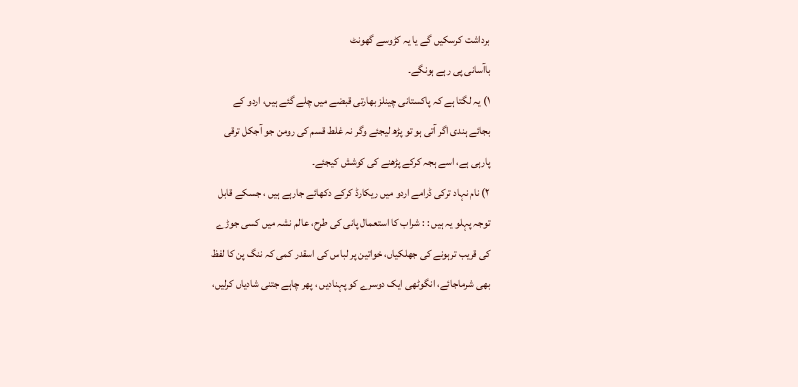برداشت کرسکیں گے یا یہ کڑوسے گھونٹ
باآسانی پی رہے ہونگے۔
۱) یہ لگتا ہے کہ پاکستانی چینلز بھارتی قبضے میں چلے گئے ہیں، اردو کے
بجائے ہندی اگر آتی ہو تو پڑھ لیجئے وگر نہ غلط قسم کی رومن جو آجکل ترقی
پارہی ہے، اسے ہجہ کرکے پڑھنے کی کوشش کیجئے۔
۲) نام نہاد ترکی ڈرامے اردو میں ریکارڈ کرکے دکھائے جارہے ہیں ، جسکے قابل
توجہ پہلو یہ ہیں : : شراب کا استعمال پانی کی طرح، عالم نشہ میں کسی جوڑے
کی قریب ترہونے کی جھلکیاں، خواتین پر لباس کی اسقدر کمی کہ ننگ پن کا لفظ
بھی شرماجائے، انگوٹھی ایک دوسرے کو پہنادیں ، پھر چاہے جتنی شادیاں کرلیں،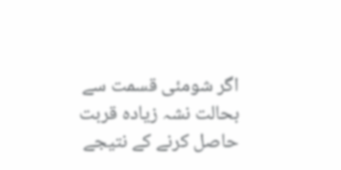اگر شومئی قسمت سے بحالت نشہ زیادہ قربت حاصل کرنے کے نتیجے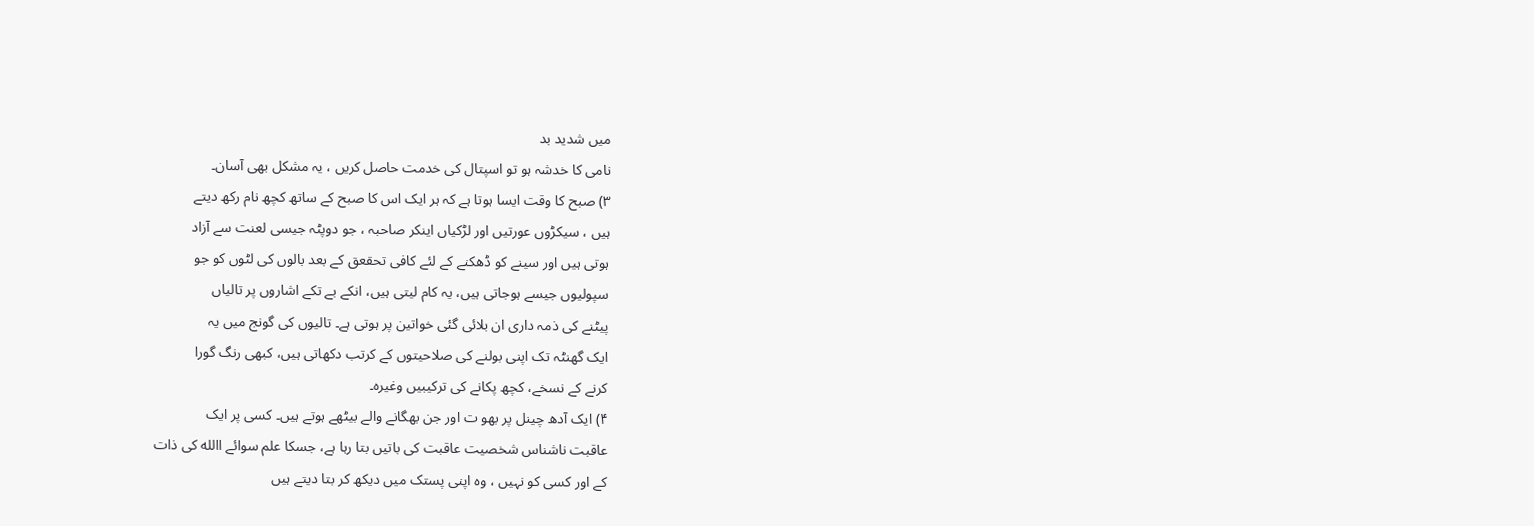میں شدید بد
نامی کا خدشہ ہو تو اسپتال کی خدمت حاصل کریں ، یہ مشکل بھی آسان۔
۳) صبح کا وقت ایسا ہوتا ہے کہ ہر ایک اس کا صبح کے ساتھ کچھ نام رکھ دیتے
ہیں ، سیکڑوں عورتیں اور لڑکیاں اینکر صاحبہ ، جو دوپٹہ جیسی لعنت سے آزاد
ہوتی ہیں اور سینے کو ڈھکنے کے لئے کافی تحقعق کے بعد بالوں کی لٹوں کو جو
سپولیوں جیسے ہوجاتی ہیں، یہ کام لیتی ہیں، انکے بے تکے اشاروں پر تالیاں
پیٹنے کی ذمہ داری ان بلائی گئی خواتین پر ہوتی ہے۔ تالیوں کی گونج میں یہ
ایک گھنٹہ تک اپنی بولنے کی صلاحیتوں کے کرتب دکھاتی ہیں، کبھی رنگ گورا
کرنے کے نسخے، کچھ پکانے کی ترکیبیں وغیرہ۔
۴) ایک آدھ چینل پر بھو ت اور جن بھگانے والے بیٹھے ہوتے ہیں۔ کسی پر ایک
عاقبت ناشناس شخصیت عاقبت کی باتیں بتا رہا ہے، جسکا علم سوائے االله کی ذات
کے اور کسی کو نہیں ، وہ اپنی پستک میں دیکھ کر بتا دیتے ہیں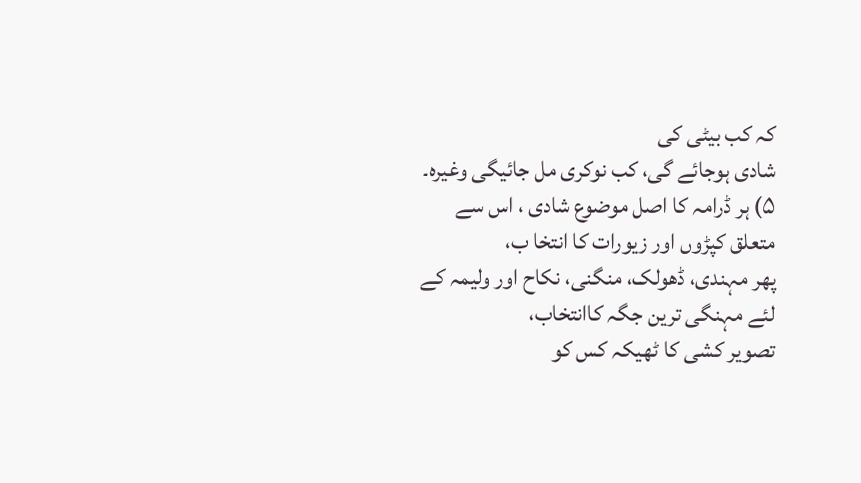کہ کب بیٹی کی
شادی ہوجائے گی، کب نوکری مل جائیگی وغیرہ۔
۵) ہر ڈرامہ کا اصل موضوع شادی ، اس سے متعلق کپڑوں اور زیورات کا انتخا ب،
پھر مہندی، ڈھولک، منگنی، نکاح اور ولیمہ کے لئے مہنگی ترین جگہ کاانتخاب،
تصویر کشی کا ٹھیکہ کس کو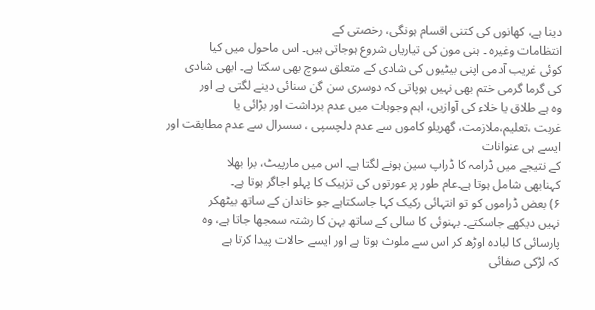دینا ہے، کھانوں کی کتنی اقسام ہونگی، رخصتی کے
انتظامات وغیرہ ۔ ہنی مون کی تیاریاں شروع ہوجاتی ہیں۔ اس ماحول میں کیا
کوئی غریب آدمی اپنی بیٹیوں کی شادی کے متعلق سوچ بھی سکتا ہے۔ ابھی شادی
کی گرما گرمی ختم بھی نہیں ہوپاتی کہ دوسری سن گن سنائی دینے لگتی ہے اور
وہ ہے طلاق یا خلاء کی آوازیں، اہم وجوہات میں عدم برداشت اور بڑائی یا
غربت ،تعلیم،ملازمت، گھریلو کاموں سے عدم دلچسپی ، سسرال سے عدم مطابقت اور
ایسے ہی عنوانات
کے نتیجے میں ڈرامہ کا ڈراپ سین ہونے لگتا ہے۔ اس میں مارپیٹ، برا بھلا
کہنابھی شامل ہوتا ہے۔عام طور پر عورتوں کی تزہیک کا پہلو اجاگر ہوتا ہے۔
۶) بعض ڈراموں کو تو انتہائی رکیک کہا جاسکتاہے جو خاندان کے ساتھ بیٹھکر
نہیں دیکھے جاسکتے۔ بہنوئی کا سالی کے ساتھ بہن کا رشتہ سمجھا جاتا ہے، وہ
پارسائی کا لبادہ اوڑھ کر اس سے ملوث ہوتا ہے اور ایسے حالات پیدا کرتا ہے
کہ لڑکی صفائی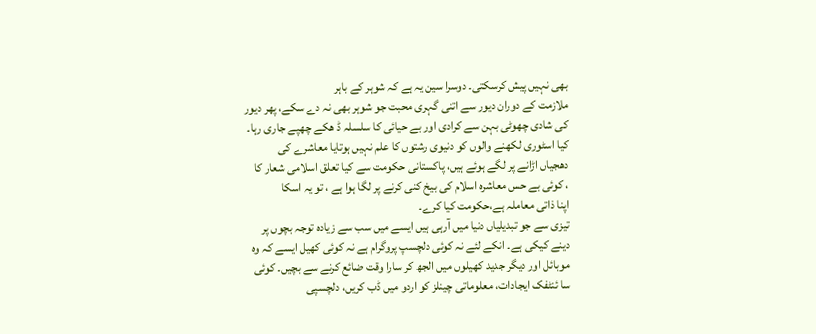بھی نہیں پیش کرسکتی۔ دوسرا سین یہ ہے کہ شوہر کے باہر
ملازمت کے دوران دیور سے اتنی گہری محبت جو شوہر بھی نہ دے سکے، پھر دیور
کی شادی چھوٹی بہن سے کرادی اور بے حیائی کا سلسلہ ڈ ھکے چھپے جاری رہا۔
کیا اسٹوری لکھنے والوں کو دنیوی رشتوں کا علم نہیں ہوتایا معاشرے کی
دھجیاں اڑانے پر لگے ہوئے ہیں، پاکستانی حکومت سے کیا تعلق اسلامی شعار کا
، کوئی بے حس معاشرہ اسلام کی بیخ کنی کرنے پر لگا ہوا ہے ، تو یہ اسکا
اپنا ذاتی معاملہ ہے،حکومت کیا کرے۔
تیزی سے جو تبدیلیاں دنیا میں آرہی ہیں ایسے میں سب سے زیادہ توجہ بچوں پر
دینے کیکی ہے۔ انکے لئے نہ کوئی دلچسپ پروگرام ہے نہ کوئی کھیل ایسے کہ وہ
موبائل اور دیگر جدید کھیلوں میں الجھ کر سارا وقت ضائع کرنے سے بچیں۔ کوئی
سا ئنٹفک ایجادات، معلوماتی چینلز کو اردو میں ڈب کریں، دلچسپی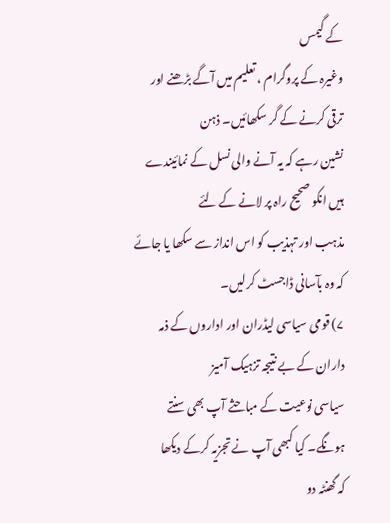کے گیمس
وغیرہ کے پروگرام ، تعلیم میں آگے بڑھنے اور ترقی کرنے کے گر سکھائیں۔ ذہن
نشین رہے کہ یہ آنے والی نسل کے نمائیندے ہیں انکو صحیح راہ پر لانے کے لئے
مذہب اور تہذیب کو اس انداز سے سکھا یا جائے کہ وہ بآسانی ڈاجسٹ کرلیں۔
۷) قومی سیاسی لیڈران اور اداروں کے ذمہ داران کے بے نتیجہ تزہیک آمیز
سیاسی نوعیت کے مباحثے آپ بھی سنتے ہونگے۔ کیا کبھی آپ نے تجزیہ کرکے دیکھا
کہ گھنٹہ دو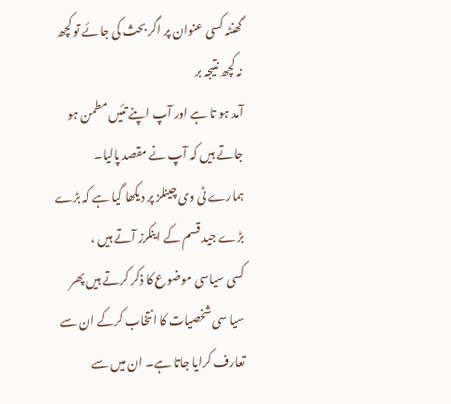گھنٹہ کسی عنوان پر اگر بحث کی جائے تو کچھ نہ کچھ نتیجہ بر
آمد ہو تا ہے اور آپ اپنے تئیں مطمن ہو جاتے ہیں کہ آپ نے مقصد پالیا۔
ہمارے ٹی وی چینلز پر دیکھا گیا ہے کہ بڑے بڑے جید قسم کے اینکرز آتے ہیں ،
کسی سیاسی موضوع کا ذکر کرتے ہیں پھر سیا سی شخصیات کا انتخاب کرکے ان سے
تعارف کرایا جاتا ہے۔ ان میں سے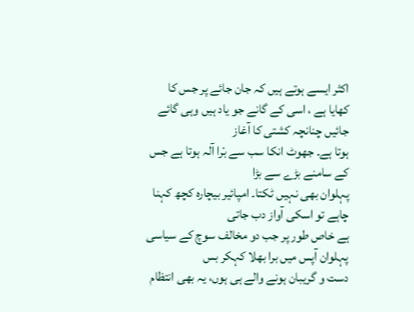اکثر ایسے ہوتے ہیں کہ جان جائے پر جس کا
کھایا ہے ، اسی کے گانے جو یاد ہیں وہی گائے جائیں چنانچہ کشتی کا آغاز
ہوتا ہے۔ جھوٹ انکا سب سے بْرا آلہ ہوتا ہے جس کے سامنے بڑے سے بڑا
پہلوان بھی نہیں ٹکتا۔ امپائیر بیچارہ کچھ کہنا چاہے تو اسکی آواز دب جاتی
ہے خاص طور پر جب دو مخالف سوچ کے سیاسی پہلوان آپس میں برا بھلا کہکر بس
دست و گریبان ہونے والے ہی ہوں، یہ بھی انتظام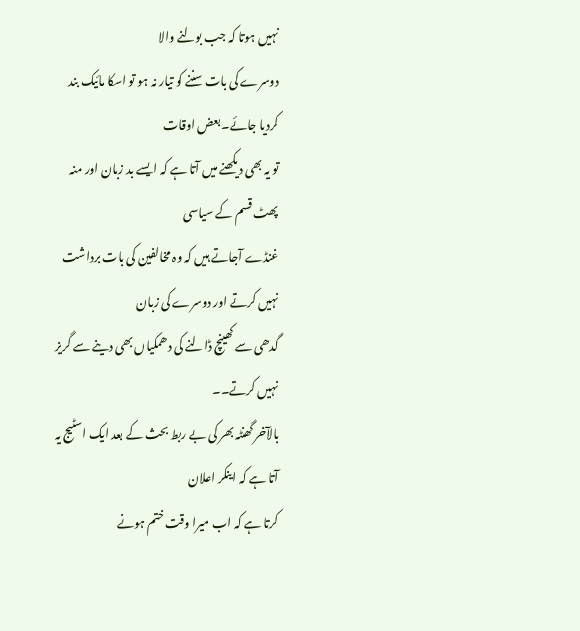نہیں ہوتا کہ جب بولنے والا
دوسرے کی بات سننے کو تیار نہ ہو تو اسکا مائیک بند کردیا جائے۔بعض اوقات
تو یہ بھی دیکھنے میں آتا ہے کہ ایسے بد زبان اور منہ پھٹ قسم کے سیاسی
غنڈے آجاتے ہیں کہ وہ مخالفین کی بات برداشت نہیں کرتے اور دوسرے کی زبان
گدھی سے کھینچ ڈالنے کی دھمکیاں بھی دینے سے گریز نہیں کرتے۔۔
بالآخر گھنٹہ بھر کی بے ربط بحث کے بعد ایک اسٹیج یہ آتا ہے کہ اینکر اعلان
کرتا ہے کہ اب میرا وقت ختم ہونے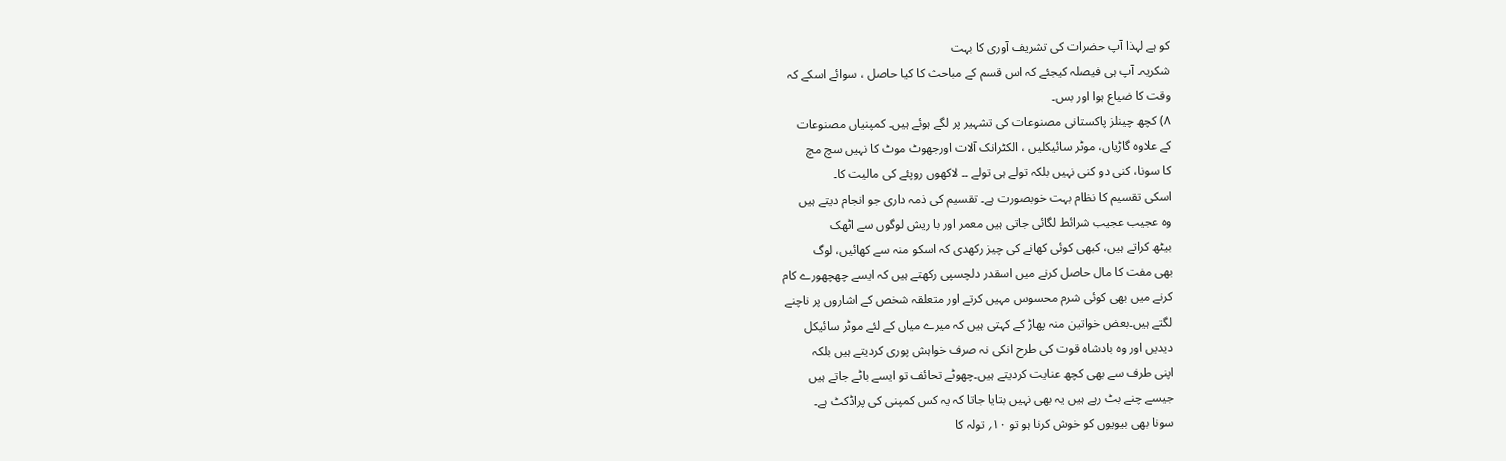کو ہے لہذا آپ حضرات کی تشریف آوری کا بہت
شکریہ۔ آپ ہی فیصلہ کیجئے کہ اس قسم کے مباحث کا کیا حاصل ، سوائے اسکے کہ
وقت کا ضیاع ہوا اور بس۔
۸) کچھ چینلز پاکستانی مصنوعات کی تشہیر پر لگے ہوئے ہیں۔ کمپنیاں مصنوعات
کے علاوہ گاڑیاں، موٹر سائیکلیں ، الکٹرانک آلات اورجھوٹ موٹ کا نہیں سچ مچ
کا سونا، کنی دو کنی نہیں بلکہ تولے ہی تولے ۔۔ لاکھوں روپئے کی مالیت کا۔
اسکی تقسیم کا نظام بہت خوبصورت ہے۔ تقسیم کی ذمہ داری جو انجام دیتے ہیں
وہ عجیب عجیب شرائط لگائی جاتی ہیں معمر اور با ریش لوگوں سے اٹھک
بیٹھ کراتے ہیں، کبھی کوئی کھانے کی چیز رکھدی کہ اسکو منہ سے کھائیں، لوگ
بھی مفت کا مال حاصل کرنے میں اسقدر دلچسپی رکھتے ہیں کہ ایسے چھچھورے کام
کرنے میں بھی کوئی شرم محسوس مہیں کرتے اور متعلقہ شخص کے اشاروں پر ناچنے
لگتے ہیں۔بعض خواتین منہ پھاڑ کے کہتی ہیں کہ میرے میاں کے لئے موٹر سائیکل
دیدیں اور وہ بادشاہ قوت کی طرح انکی نہ صرف خواہش پوری کردیتے ہیں بلکہ
اپنی طرف سے بھی کچھ عنایت کردیتے ہیں۔چھوٹے تحائف تو ایسے باٹے جاتے ہیں
جیسے چنے بٹ رہے ہیں یہ بھی نہیں بتایا جاتا کہ یہ کس کمپنی کی پراڈکٹ ہے۔
سونا بھی بیویوں کو خوش کرنا ہو تو ۱۰؍ تولہ کا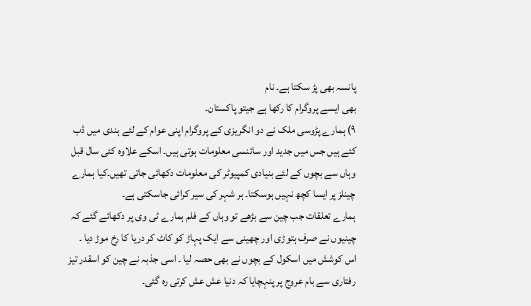پانسہ بھی پڑ سکتا ہے۔ نام
بھی ایسے پروگرام کا رکھا ہے جیتو پاکستان۔
۹) ہمارے پڑوسی ملک نے دو انگریزی کے پروگرام اپنی عوام کے لئے ہندی میں ڈب
کئے ہیں جس میں جدید اور سائنسی معلومات ہوتی ہیں۔ اسکے علاوہ کئی سال قبل
وہاں سے بچوں کے لئے بنیادی کمپیوٹر کی معلومات دکھائی جاتی تھیں۔کیا ہمارے
چینلز پر ایسا کچھ نہیں ہوسکتا۔ ہر شہر کی سیر کرائی جاسکتی ہے۔
ہمارے تعلقات جب چین سے بڑھے تو وہاں کے فلم ہمارے ٹی وی پر دکھائے گئے کہ
چینیوں نے صرف ہتوڑی اور چھینی سے ایک پہاڑ کو کاٹ کر دریا کا رخ موڑ دیا ۔
اس کوشش میں اسکول کے بچوں نے بھی حصہ لیا ۔ اسی جذبہ نے چین کو اسقدر تیز
رفتاری سے بام عروج پر پنہچایا کہ دنیا عش عش کرتی رہ گئی۔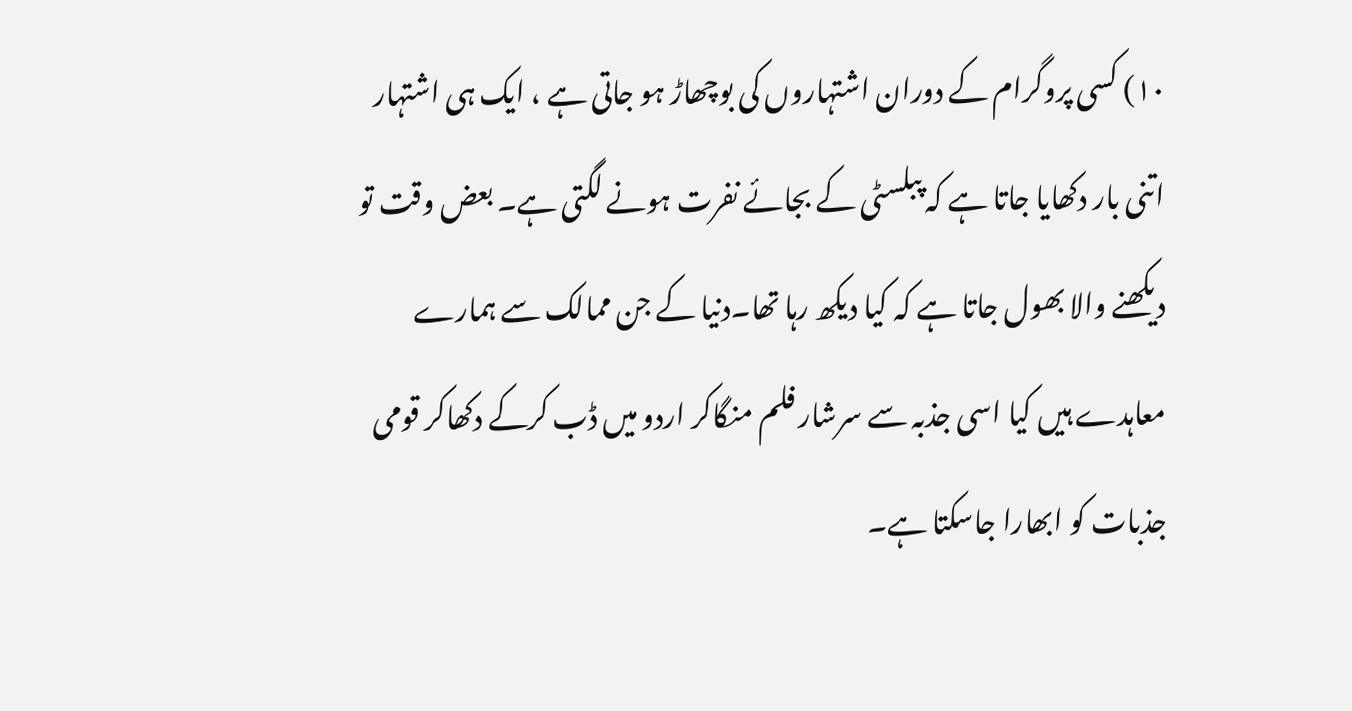۱۰) کسی پروگرام کے دوران اشتہاروں کی بوچھاڑ ہو جاتی ہے ، ایک ہی اشتہار
اتنی بار دکھایا جاتا ہے کہ پبلسٹی کے بجائے نفرت ہونے لگتی ہے۔ بعض وقت تو
دیکھنے والا بھول جاتا ہے کہ کیا دیکھ رہا تھا۔دنیا کے جن ممالک سے ہمارے
معاہدے ہیں کیا اسی جذبہ سے سرشار فلم منگاکر اردو میں ڈب کرکے دکھاکر قومی
جذبات کو ابھارا جاسکتا ہے۔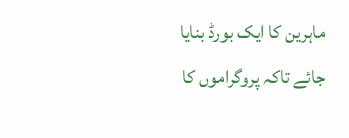ماہرین کا ایک بورڈ بنایا جائے تاکہ پروگراموں کا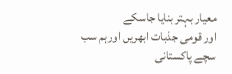معیار بہتر بنایا جاسکے
اور قومی جذبات ابھریں اورہم سب سچے پاکستانی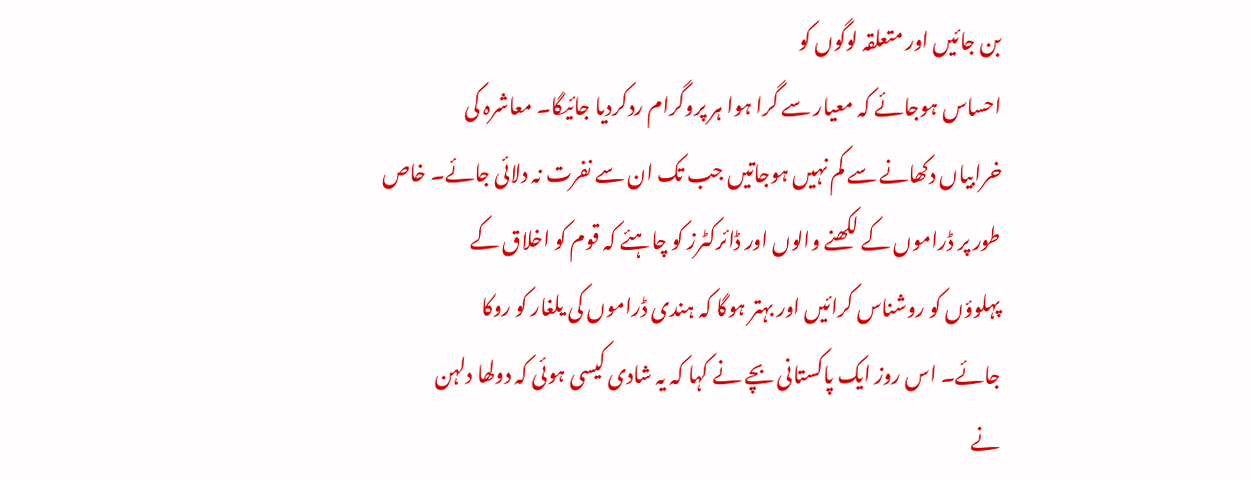بن جائیں اور متعلقہ لوگوں کو
احساس ہوجائے کہ معیار سے گرا ہوا ہر پروگرام ردکردیا جائیگا۔ معاشرہ کی
خرابیاں دکھانے سے کم نہیں ہوجاتیں جب تک ان سے نفرت نہ دلائی جائے۔ خاص
طور پر ڈراموں کے لکھنے والوں اور ڈائرکٹرز کو چاہئے کہ قوم کو اخلاق کے
پہلوؤں کو روشناس کرائیں اور بہتر ہوگا کہ ہندی ڈراموں کی یلغار کو روکا
جائے۔ اس روز ایک پاکستانی بچے نے کہا کہ یہ شادی کیسی ہوئی کہ دولھا دلہن
نے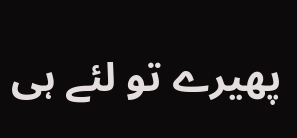پھیرے تو لئے ہی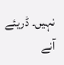نہیں۔ ڈریئے آنے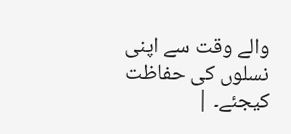والے وقت سے اپنی نسلوں کی حفاظت
کیجئے۔ |